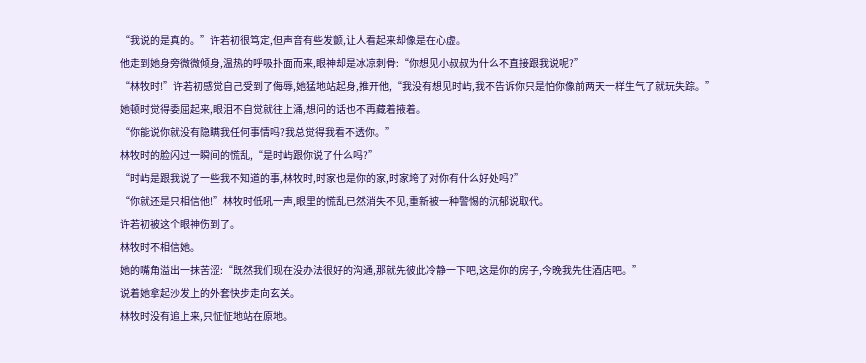“我说的是真的。”许若初很笃定,但声音有些发颤,让人看起来却像是在心虚。
他走到她身旁微微倾身,温热的呼吸扑面而来,眼神却是冰凉刺骨:“你想见小叔叔为什么不直接跟我说呢?”
“林牧时!”许若初感觉自己受到了侮辱,她猛地站起身,推开他,“我没有想见时屿,我不告诉你只是怕你像前两天一样生气了就玩失踪。”
她顿时觉得委屈起来,眼泪不自觉就往上涌,想问的话也不再藏着掖着。
“你能说你就没有隐瞒我任何事情吗?我总觉得我看不透你。”
林牧时的脸闪过一瞬间的慌乱,“是时屿跟你说了什么吗?”
“时屿是跟我说了一些我不知道的事,林牧时,时家也是你的家,时家垮了对你有什么好处吗?”
“你就还是只相信他!”林牧时低吼一声,眼里的慌乱已然消失不见,重新被一种警惕的沉郁说取代。
许若初被这个眼神伤到了。
林牧时不相信她。
她的嘴角溢出一抹苦涩:“既然我们现在没办法很好的沟通,那就先彼此冷静一下吧,这是你的房子,今晚我先住酒店吧。”
说着她拿起沙发上的外套快步走向玄关。
林牧时没有追上来,只怔怔地站在原地。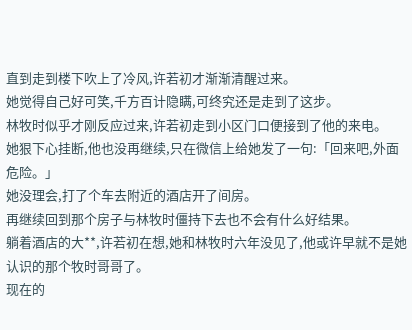直到走到楼下吹上了冷风,许若初才渐渐清醒过来。
她觉得自己好可笑,千方百计隐瞒,可终究还是走到了这步。
林牧时似乎才刚反应过来,许若初走到小区门口便接到了他的来电。
她狠下心挂断,他也没再继续,只在微信上给她发了一句:「回来吧,外面危险。」
她没理会,打了个车去附近的酒店开了间房。
再继续回到那个房子与林牧时僵持下去也不会有什么好结果。
躺着酒店的大**,许若初在想,她和林牧时六年没见了,他或许早就不是她认识的那个牧时哥哥了。
现在的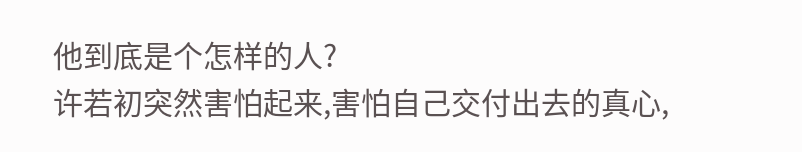他到底是个怎样的人?
许若初突然害怕起来,害怕自己交付出去的真心,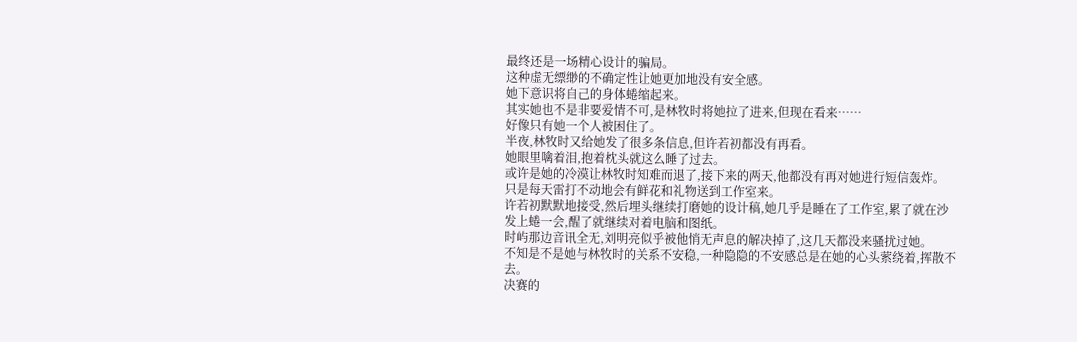最终还是一场精心设计的骗局。
这种虚无缥缈的不确定性让她更加地没有安全感。
她下意识将自己的身体蜷缩起来。
其实她也不是非要爱情不可,是林牧时将她拉了进来,但现在看来……
好像只有她一个人被困住了。
半夜,林牧时又给她发了很多条信息,但许若初都没有再看。
她眼里噙着泪,抱着枕头就这么睡了过去。
或许是她的冷漠让林牧时知难而退了,接下来的两天,他都没有再对她进行短信轰炸。
只是每天雷打不动地会有鲜花和礼物送到工作室来。
许若初默默地接受,然后埋头继续打磨她的设计稿,她几乎是睡在了工作室,累了就在沙发上蜷一会,醒了就继续对着电脑和图纸。
时屿那边音讯全无,刘明亮似乎被他悄无声息的解决掉了,这几天都没来骚扰过她。
不知是不是她与林牧时的关系不安稳,一种隐隐的不安感总是在她的心头萦绕着,挥散不去。
决赛的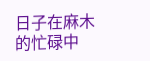日子在麻木的忙碌中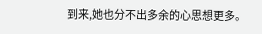到来,她也分不出多余的心思想更多。